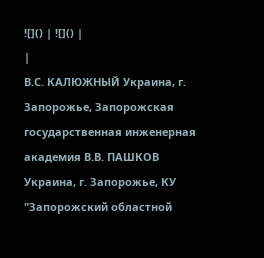![]() | ![]() |
|
В.С. КАЛЮЖНЫЙ Украина, г. Запорожье, Запорожская государственная инженерная академия В.В. ПАШКОВ Украина, г. Запорожье, КУ "Запорожский областной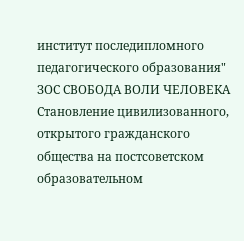институт последипломного педагогического образования" ЗОС СВОБОДА ВОЛИ ЧЕЛОВЕКА
Становление цивилизованного, открытого гражданского общества на постсоветском образовательном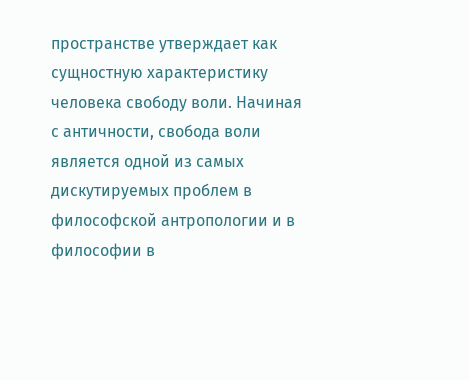пространстве утверждает как сущностную характеристику человека свободу воли. Начиная с античности, свобода воли является одной из самых дискутируемых проблем в философской антропологии и в философии в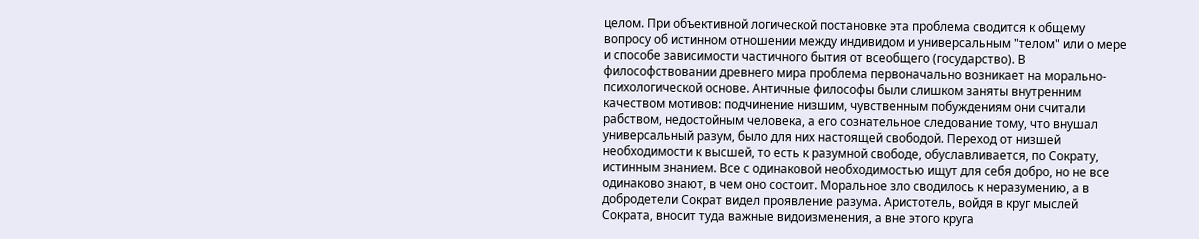целом. При объективной логической постановке эта проблема сводится к общему вопросу об истинном отношении между индивидом и универсальным "телом" или о мере и способе зависимости частичного бытия от всеобщего (государство). В философствовании древнего мира проблема первоначально возникает на морально-психологической основе. Античные философы были слишком заняты внутренним качеством мотивов: подчинение низшим, чувственным побуждениям они считали рабством, недостойным человека, а его сознательное следование тому, что внушал универсальный разум, было для них настоящей свободой. Переход от низшей необходимости к высшей, то есть к разумной свободе, обуславливается, по Сократу, истинным знанием. Все с одинаковой необходимостью ищут для себя добро, но не все одинаково знают, в чем оно состоит. Моральное зло сводилось к неразумению, а в добродетели Сократ видел проявление разума. Аристотель, войдя в круг мыслей Сократа, вносит туда важные видоизменения, а вне этого круга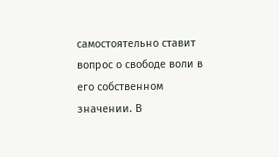самостоятельно ставит вопрос о свободе воли в его собственном значении. В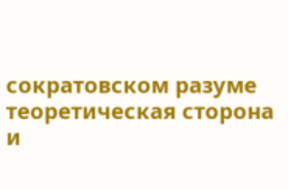сократовском разуме теоретическая сторона и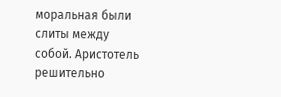моральная были слиты между собой. Аристотель решительно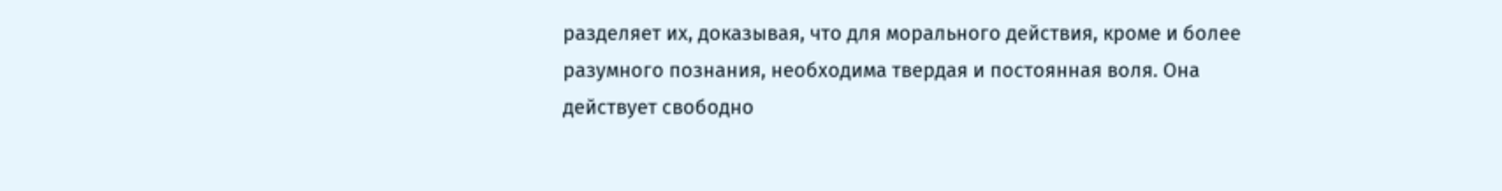разделяет их, доказывая, что для морального действия, кроме и более разумного познания, необходима твердая и постоянная воля. Она действует свободно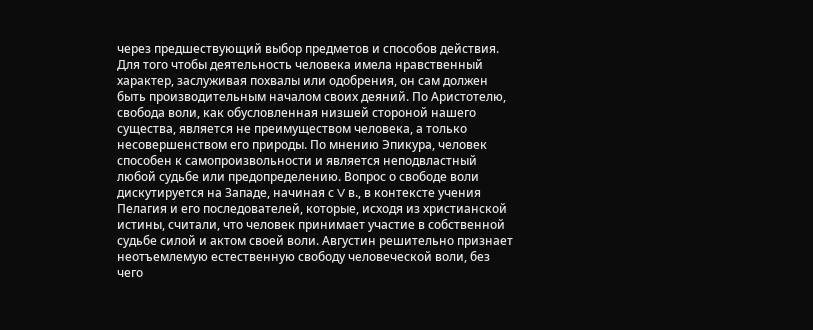через предшествующий выбор предметов и способов действия. Для того чтобы деятельность человека имела нравственный характер, заслуживая похвалы или одобрения, он сам должен быть производительным началом своих деяний. По Аристотелю, свобода воли, как обусловленная низшей стороной нашего существа, является не преимуществом человека, а только несовершенством его природы. По мнению Эпикура, человек способен к самопроизвольности и является неподвластный любой судьбе или предопределению. Вопрос о свободе воли дискутируется на Западе, начиная с V в., в контексте учения Пелагия и его последователей, которые, исходя из христианской истины, считали, что человек принимает участие в собственной судьбе силой и актом своей воли. Августин решительно признает неотъемлемую естественную свободу человеческой воли, без чего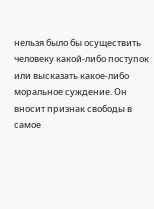нельзя было бы осуществить человеку какой-либо поступок или высказать какое-либо моральное суждение. Он вносит признак свободы в самое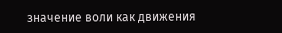значение воли как движения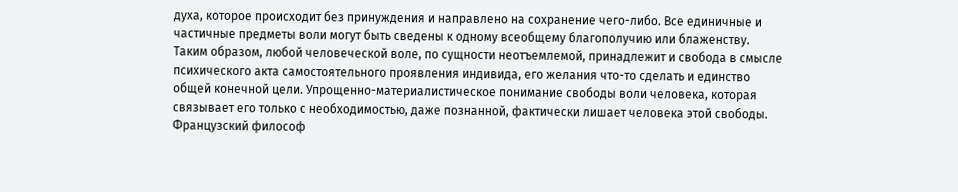духа, которое происходит без принуждения и направлено на сохранение чего-либо. Все единичные и частичные предметы воли могут быть сведены к одному всеобщему благополучию или блаженству. Таким образом, любой человеческой воле, по сущности неотъемлемой, принадлежит и свобода в смысле психического акта самостоятельного проявления индивида, его желания что-то сделать и единство общей конечной цели. Упрощенно-материалистическое понимание свободы воли человека, которая связывает его только с необходимостью, даже познанной, фактически лишает человека этой свободы. Французский философ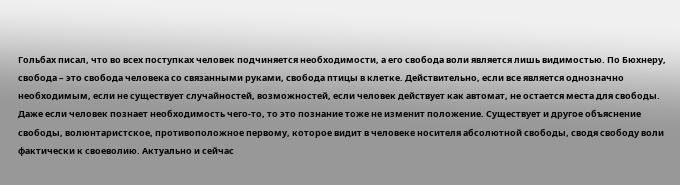Гольбах писал, что во всех поступках человек подчиняется необходимости, а его свобода воли является лишь видимостью. По Бюхнеру, свобода – это свобода человека со связанными руками, свобода птицы в клетке. Действительно, если все является однозначно необходимым, если не существует случайностей, возможностей, если человек действует как автомат, не остается места для свободы. Даже если человек познает необходимость чего-то, то это познание тоже не изменит положение. Существует и другое объяснение свободы, волюнтаристское, противоположное первому, которое видит в человеке носителя абсолютной свободы, сводя свободу воли фактически к своеволию. Актуально и сейчас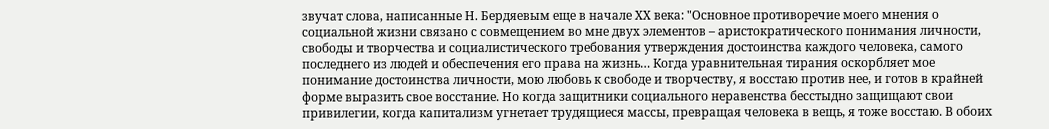звучат слова, написанные Н. Бердяевым еще в начале ХХ века: "Основное противоречие моего мнения о социальной жизни связано с совмещением во мне двух элементов – аристократического понимания личности, свободы и творчества и социалистического требования утверждения достоинства каждого человека, самого последнего из людей и обеспечения его права на жизнь… Когда уравнительная тирания оскорбляет мое понимание достоинства личности, мою любовь к свободе и творчеству, я восстаю против нее, и готов в крайней форме выразить свое восстание. Но когда защитники социального неравенства бесстыдно защищают свои привилегии, когда капитализм угнетает трудящиеся массы, превращая человека в вещь, я тоже восстаю. В обоих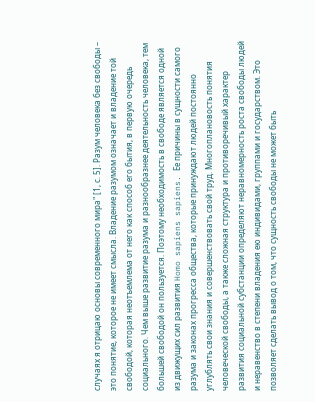случаях я отрицаю основы современного мира" [1, с. 5]. Разум человека без свободы – это понятие, которое не имеет смысла. Владение разумом означает и владение той свободой, которая неотъемлема от него как способ его бытия, в первую очередь социального. Чем выше развитие разума и разнообразнее деятельность человека, тем большей свободой он пользуется. Поэтому необходимость в свободе является одной из движущих сил развития Homo sapiens sapiens. Ее причины в сущности самого разума и законах прогресса общества, которые принуждают людей постоянно углублять свои знания и совершенствовать свой труд. Многоплановость понятия человеческой свободы, а также сложная структура и противоречивый характер развития социальной субстанции определяют неравномерность роста свободы людей и неравенство в степени владения ею индивидами, группами и государством. Это позволяет сделать вывод о том, что сущность свободы не может быть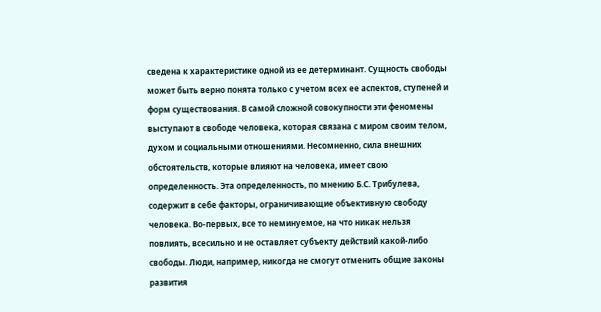сведена к характеристике одной из ее детерминант. Сущность свободы может быть верно понята только с учетом всех ее аспектов, ступеней и форм существования. В самой сложной совокупности эти феномены выступают в свободе человека, которая связана с миром своим телом, духом и социальными отношениями. Несомненно, сила внешних обстоятельств, которые влияют на человека, имеет свою определенность. Эта определенность, по мнению Б.С. Трибулева, содержит в себе факторы, ограничивающие объективную свободу человека. Во-первых, все то неминуемое, на что никак нельзя повлиять, всесильно и не оставляет субъекту действий какой-либо свободы. Люди, например, никогда не смогут отменить общие законы развития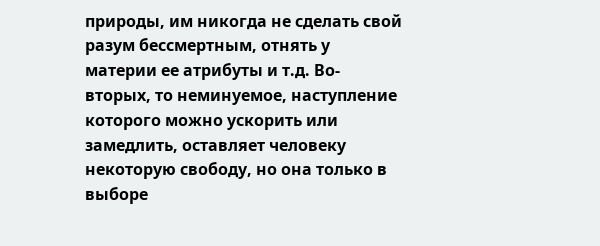природы, им никогда не сделать свой разум бессмертным, отнять у материи ее атрибуты и т.д. Во-вторых, то неминуемое, наступление которого можно ускорить или замедлить, оставляет человеку некоторую свободу, но она только в выборе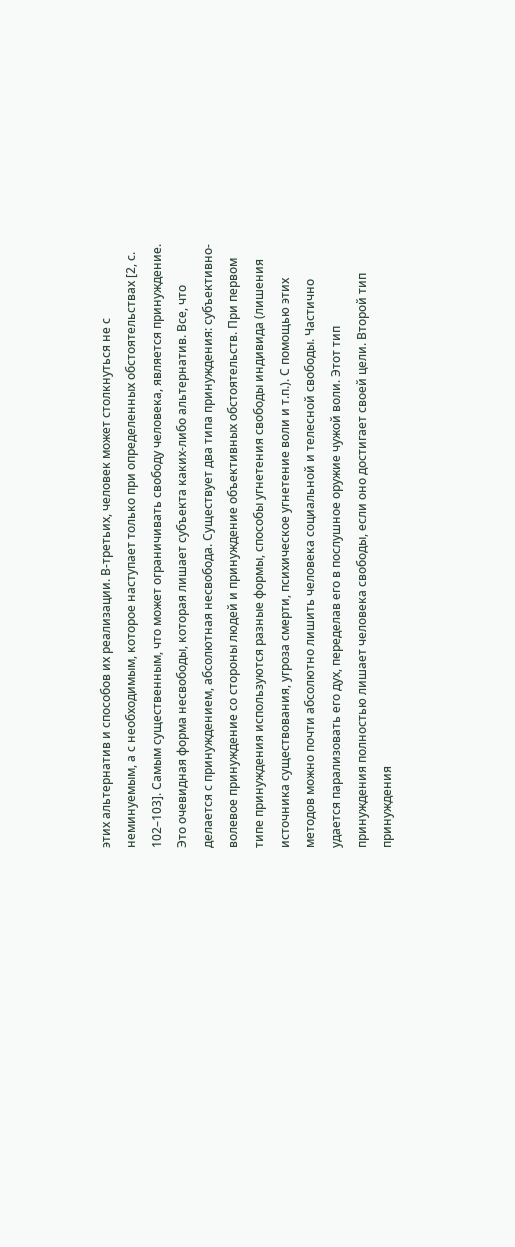этих альтернатив и способов их реализации. В-третьих, человек может столкнуться не с неминуемым, а с необходимым, которое наступает только при определенных обстоятельствах [2, с. 102–103]. Самым существенным, что может ограничивать свободу человека, является принуждение. Это очевидная форма несвободы, которая лишает субъекта каких-либо альтернатив. Все, что делается с принуждением, абсолютная несвобода. Существует два типа принуждения: субъективно-волевое принуждение со стороны людей и принуждение объективных обстоятельств. При первом типе принуждения используются разные формы, способы угнетения свободы индивида (лишения источника существования, угроза смерти, психическое угнетение воли и т.п.). С помощью этих методов можно почти абсолютно лишить человека социальной и телесной свободы. Частично удается парализовать его дух, переделав его в послушное оружие чужой воли. Этот тип принуждения полностью лишает человека свободы, если оно достигает своей цели. Второй тип принуждения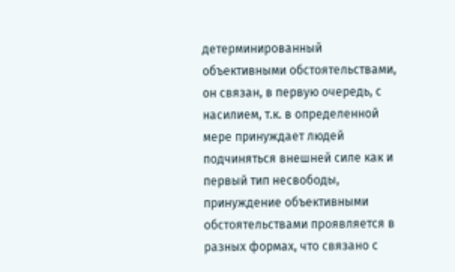детерминированный объективными обстоятельствами, он связан, в первую очередь, с насилием, т.к. в определенной мере принуждает людей подчиняться внешней силе как и первый тип несвободы, принуждение объективными обстоятельствами проявляется в разных формах, что связано с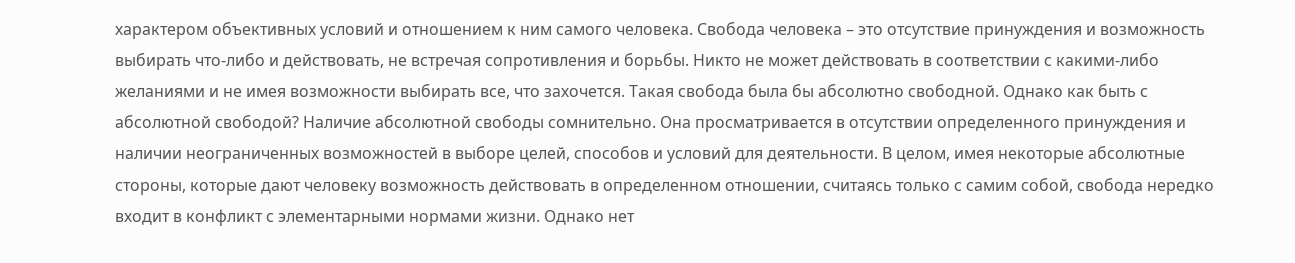характером объективных условий и отношением к ним самого человека. Свобода человека – это отсутствие принуждения и возможность выбирать что-либо и действовать, не встречая сопротивления и борьбы. Никто не может действовать в соответствии с какими-либо желаниями и не имея возможности выбирать все, что захочется. Такая свобода была бы абсолютно свободной. Однако как быть с абсолютной свободой? Наличие абсолютной свободы сомнительно. Она просматривается в отсутствии определенного принуждения и наличии неограниченных возможностей в выборе целей, способов и условий для деятельности. В целом, имея некоторые абсолютные стороны, которые дают человеку возможность действовать в определенном отношении, считаясь только с самим собой, свобода нередко входит в конфликт с элементарными нормами жизни. Однако нет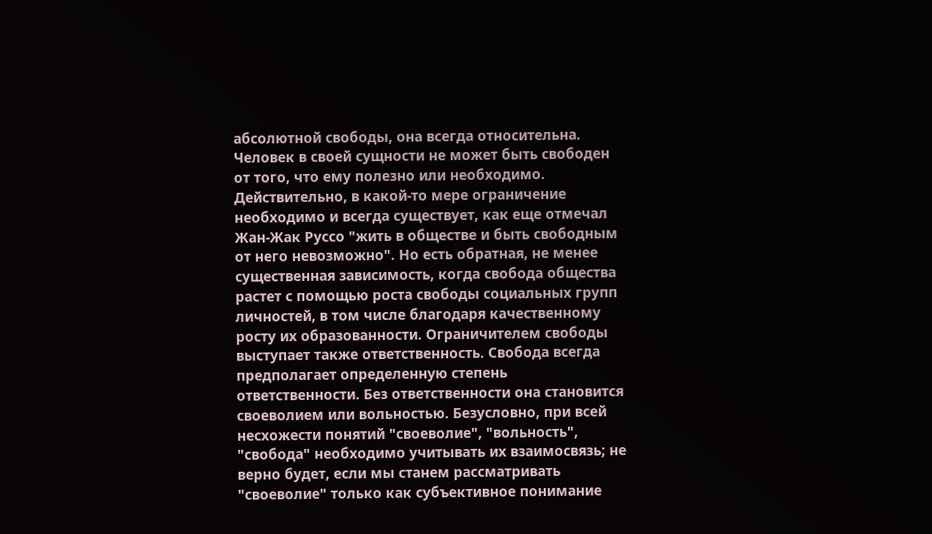абсолютной свободы, она всегда относительна. Человек в своей сущности не может быть свободен от того, что ему полезно или необходимо. Действительно, в какой-то мере ограничение необходимо и всегда существует, как еще отмечал Жан-Жак Руссо "жить в обществе и быть свободным от него невозможно". Но есть обратная, не менее существенная зависимость, когда свобода общества растет с помощью роста свободы социальных групп личностей, в том числе благодаря качественному росту их образованности. Ограничителем свободы выступает также ответственность. Свобода всегда предполагает определенную степень ответственности. Без ответственности она становится своеволием или вольностью. Безусловно, при всей несхожести понятий "своеволие", "вольность", "свобода" необходимо учитывать их взаимосвязь; не верно будет, если мы станем рассматривать "своеволие" только как субъективное понимание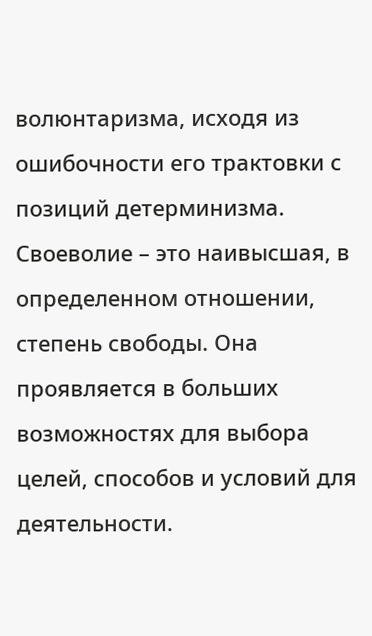волюнтаризма, исходя из ошибочности его трактовки с позиций детерминизма. Своеволие – это наивысшая, в определенном отношении, степень свободы. Она проявляется в больших возможностях для выбора целей, способов и условий для деятельности.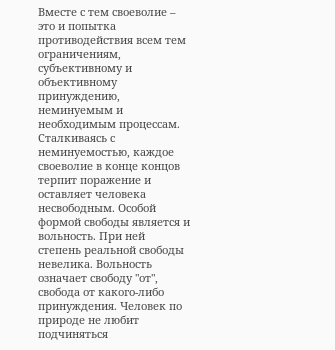Вместе с тем своеволие – это и попытка противодействия всем тем ограничениям, субъективному и объективному принуждению, неминуемым и необходимым процессам. Сталкиваясь с неминуемостью, каждое своеволие в конце концов терпит поражение и оставляет человека несвободным. Особой формой свободы является и вольность. При ней степень реальной свободы невелика. Вольность означает свободу "от", свобода от какого-либо принуждения. Человек по природе не любит подчиняться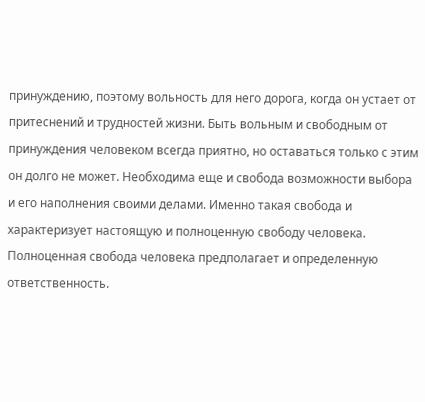принуждению, поэтому вольность для него дорога, когда он устает от притеснений и трудностей жизни. Быть вольным и свободным от принуждения человеком всегда приятно, но оставаться только с этим он долго не может. Необходима еще и свобода возможности выбора и его наполнения своими делами. Именно такая свобода и характеризует настоящую и полноценную свободу человека. Полноценная свобода человека предполагает и определенную ответственность.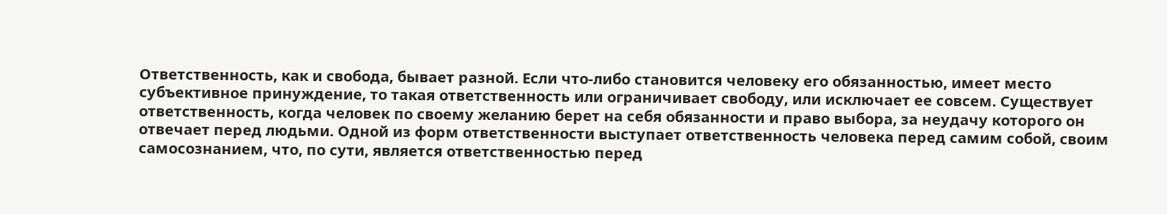Ответственность, как и свобода, бывает разной. Если что-либо становится человеку его обязанностью, имеет место субъективное принуждение, то такая ответственность или ограничивает свободу, или исключает ее совсем. Существует ответственность, когда человек по своему желанию берет на себя обязанности и право выбора, за неудачу которого он отвечает перед людьми. Одной из форм ответственности выступает ответственность человека перед самим собой, своим самосознанием, что, по сути, является ответственностью перед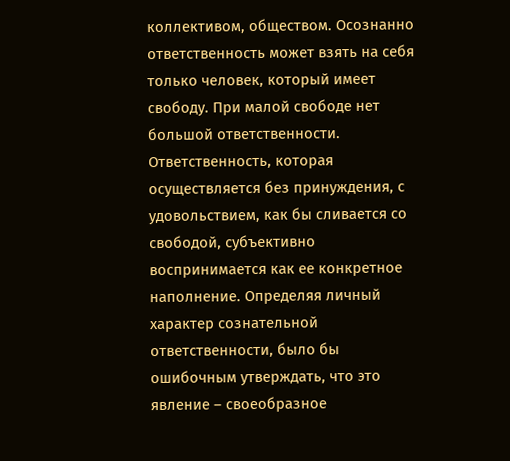коллективом, обществом. Осознанно ответственность может взять на себя только человек, который имеет свободу. При малой свободе нет большой ответственности. Ответственность, которая осуществляется без принуждения, с удовольствием, как бы сливается со свободой, субъективно воспринимается как ее конкретное наполнение. Определяя личный характер сознательной ответственности, было бы ошибочным утверждать, что это явление – своеобразное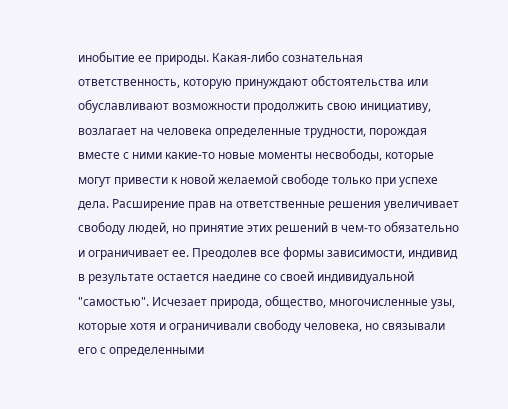инобытие ее природы. Какая-либо сознательная ответственность, которую принуждают обстоятельства или обуславливают возможности продолжить свою инициативу, возлагает на человека определенные трудности, порождая вместе с ними какие-то новые моменты несвободы, которые могут привести к новой желаемой свободе только при успехе дела. Расширение прав на ответственные решения увеличивает свободу людей, но принятие этих решений в чем-то обязательно и ограничивает ее. Преодолев все формы зависимости, индивид в результате остается наедине со своей индивидуальной "самостью". Исчезает природа, общество, многочисленные узы, которые хотя и ограничивали свободу человека, но связывали его с определенными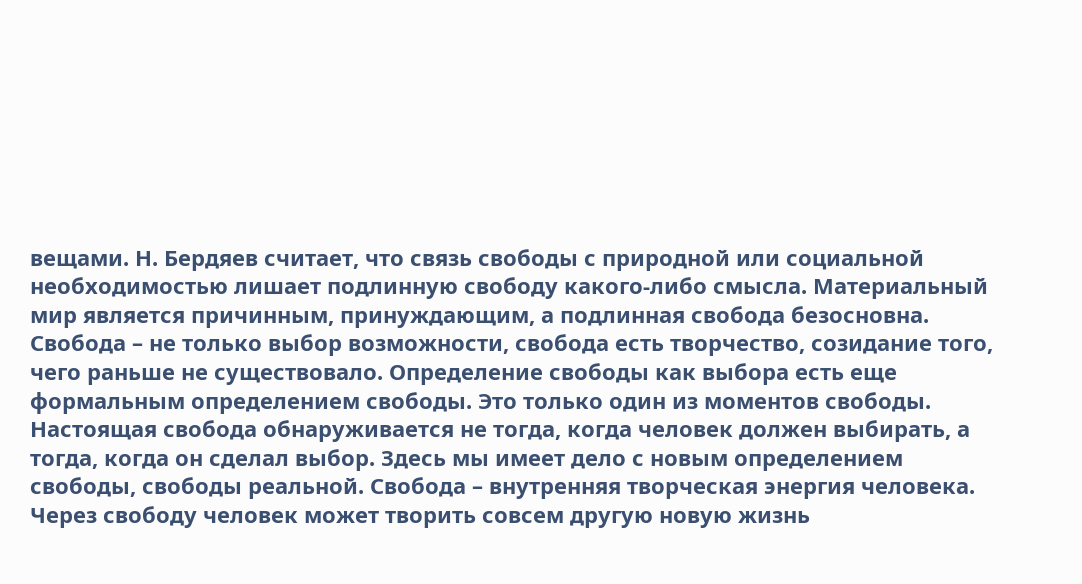вещами. Н. Бердяев считает, что связь свободы с природной или социальной необходимостью лишает подлинную свободу какого-либо смысла. Материальный мир является причинным, принуждающим, а подлинная свобода безосновна. Свобода – не только выбор возможности, свобода есть творчество, созидание того, чего раньше не существовало. Определение свободы как выбора есть еще формальным определением свободы. Это только один из моментов свободы. Настоящая свобода обнаруживается не тогда, когда человек должен выбирать, а тогда, когда он сделал выбор. Здесь мы имеет дело с новым определением свободы, свободы реальной. Свобода – внутренняя творческая энергия человека. Через свободу человек может творить совсем другую новую жизнь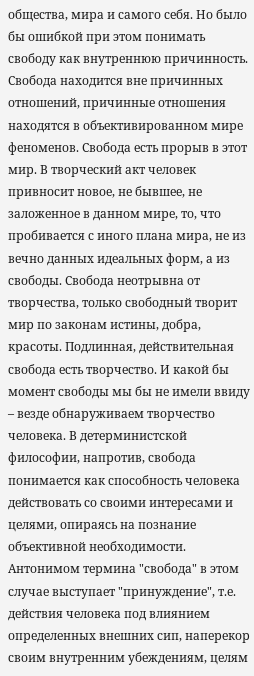общества, мира и самого себя. Но было бы ошибкой при этом понимать свободу как внутреннюю причинность. Свобода находится вне причинных отношений, причинные отношения находятся в объективированном мире феноменов. Свобода есть прорыв в этот мир. В творческий акт человек привносит новое, не бывшее, не заложенное в данном мире, то, что пробивается с иного плана мира, не из вечно данных идеальных форм, а из свободы. Свобода неотрывна от творчества, только свободный творит мир по законам истины, добра, красоты. Подлинная, действительная свобода есть творчество. И какой бы момент свободы мы бы не имели ввиду – везде обнаруживаем творчество человека. В детерминистской философии, напротив, свобода понимается как способность человека действовать со своими интересами и целями, опираясь на познание объективной необходимости. Антонимом термина "свобода" в этом случае выступает "принуждение", т.е. действия человека под влиянием определенных внешних сип, наперекор своим внутренним убеждениям, целям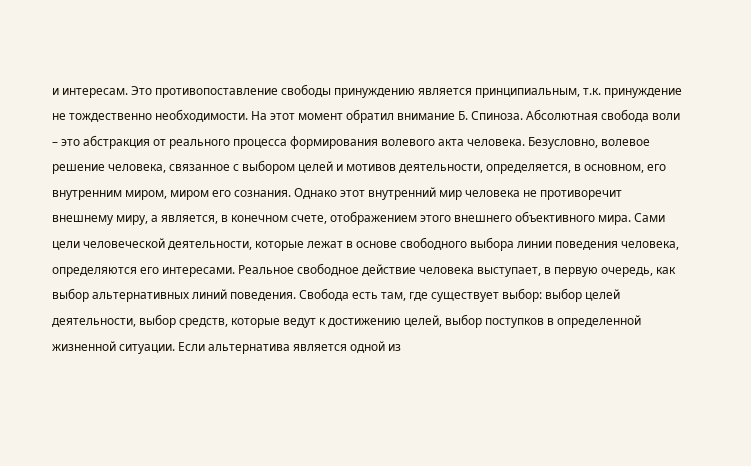и интересам. Это противопоставление свободы принуждению является принципиальным, т.к. принуждение не тождественно необходимости. На этот момент обратил внимание Б. Спиноза. Абсолютная свобода воли – это абстракция от реального процесса формирования волевого акта человека. Безусловно, волевое решение человека, связанное с выбором целей и мотивов деятельности, определяется, в основном, его внутренним миром, миром его сознания. Однако этот внутренний мир человека не противоречит внешнему миру, а является, в конечном счете, отображением этого внешнего объективного мира. Сами цели человеческой деятельности, которые лежат в основе свободного выбора линии поведения человека, определяются его интересами. Реальное свободное действие человека выступает, в первую очередь, как выбор альтернативных линий поведения. Свобода есть там, где существует выбор: выбор целей деятельности, выбор средств, которые ведут к достижению целей, выбор поступков в определенной жизненной ситуации. Если альтернатива является одной из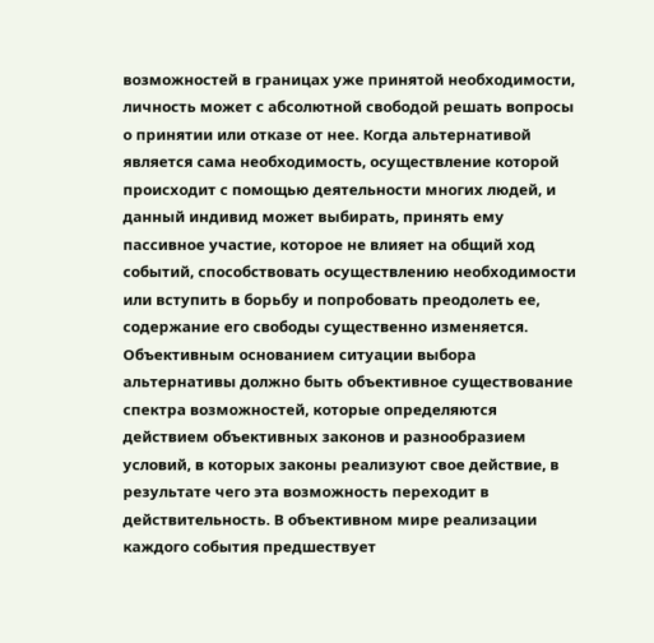возможностей в границах уже принятой необходимости, личность может с абсолютной свободой решать вопросы о принятии или отказе от нее. Когда альтернативой является сама необходимость, осуществление которой происходит с помощью деятельности многих людей, и данный индивид может выбирать, принять ему пассивное участие, которое не влияет на общий ход событий, способствовать осуществлению необходимости или вступить в борьбу и попробовать преодолеть ее, содержание его свободы существенно изменяется. Объективным основанием ситуации выбора альтернативы должно быть объективное существование спектра возможностей, которые определяются действием объективных законов и разнообразием условий, в которых законы реализуют свое действие, в результате чего эта возможность переходит в действительность. В объективном мире реализации каждого события предшествует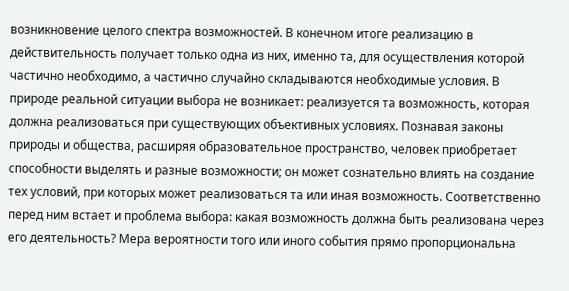возникновение целого спектра возможностей. В конечном итоге реализацию в действительность получает только одна из них, именно та, для осуществления которой частично необходимо, а частично случайно складываются необходимые условия. В природе реальной ситуации выбора не возникает: реализуется та возможность, которая должна реализоваться при существующих объективных условиях. Познавая законы природы и общества, расширяя образовательное пространство, человек приобретает способности выделять и разные возможности; он может сознательно влиять на создание тех условий, при которых может реализоваться та или иная возможность. Соответственно перед ним встает и проблема выбора: какая возможность должна быть реализована через его деятельность? Мера вероятности того или иного события прямо пропорциональна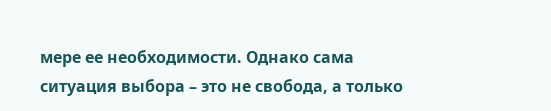мере ее необходимости. Однако сама ситуация выбора – это не свобода, а только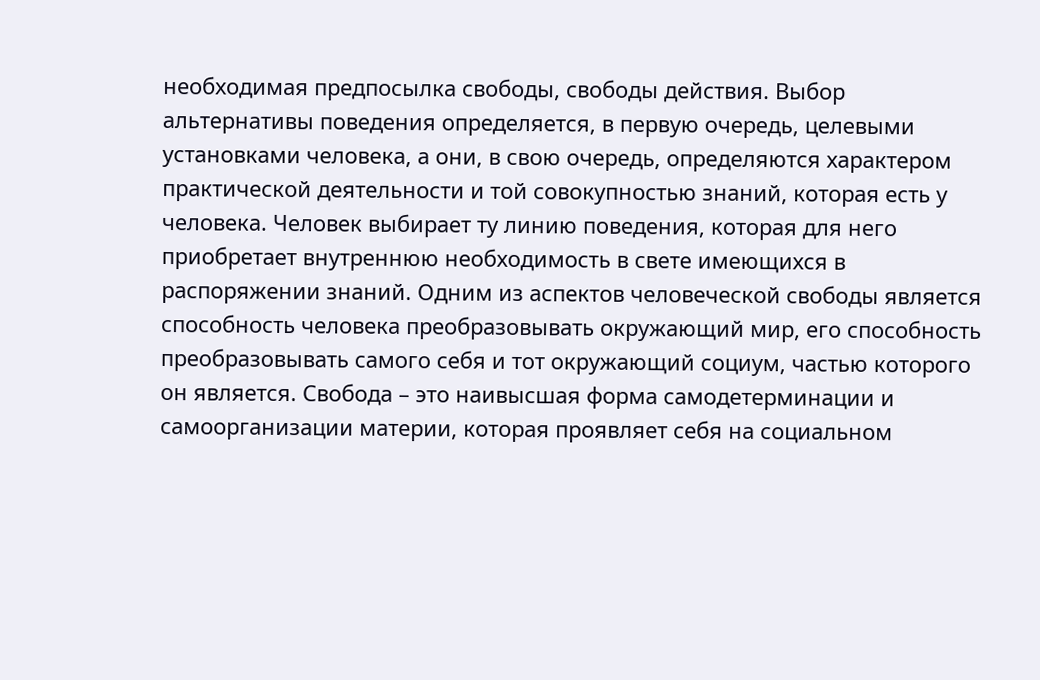необходимая предпосылка свободы, свободы действия. Выбор альтернативы поведения определяется, в первую очередь, целевыми установками человека, а они, в свою очередь, определяются характером практической деятельности и той совокупностью знаний, которая есть у человека. Человек выбирает ту линию поведения, которая для него приобретает внутреннюю необходимость в свете имеющихся в распоряжении знаний. Одним из аспектов человеческой свободы является способность человека преобразовывать окружающий мир, его способность преобразовывать самого себя и тот окружающий социум, частью которого он является. Свобода – это наивысшая форма самодетерминации и самоорганизации материи, которая проявляет себя на социальном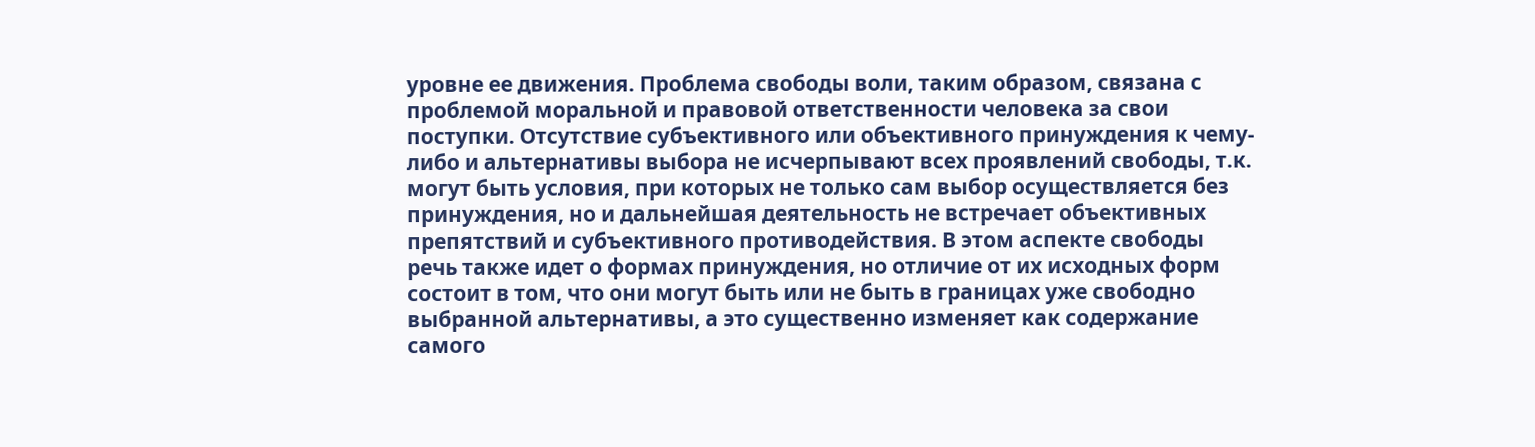уровне ее движения. Проблема свободы воли, таким образом, связана с проблемой моральной и правовой ответственности человека за свои поступки. Отсутствие субъективного или объективного принуждения к чему-либо и альтернативы выбора не исчерпывают всех проявлений свободы, т.к. могут быть условия, при которых не только сам выбор осуществляется без принуждения, но и дальнейшая деятельность не встречает объективных препятствий и субъективного противодействия. В этом аспекте свободы речь также идет о формах принуждения, но отличие от их исходных форм состоит в том, что они могут быть или не быть в границах уже свободно выбранной альтернативы, а это существенно изменяет как содержание самого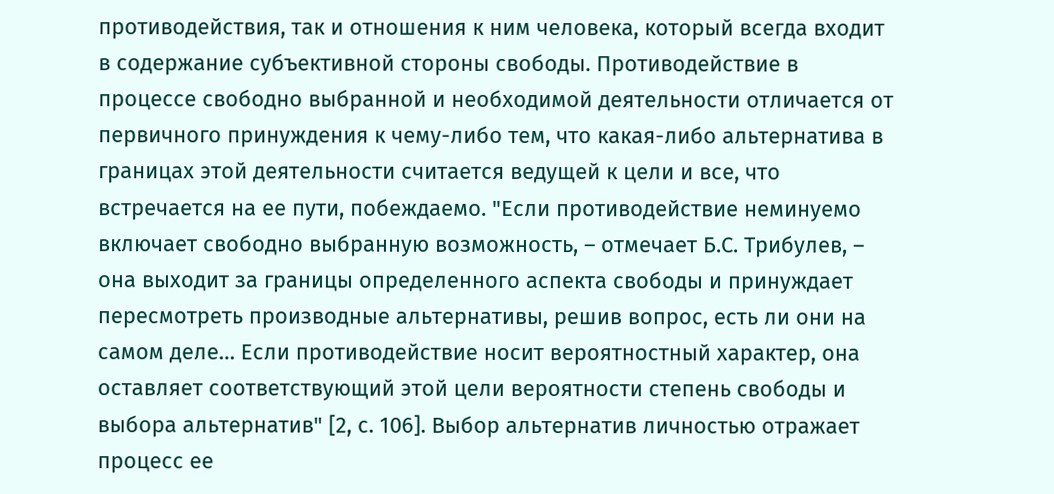противодействия, так и отношения к ним человека, который всегда входит в содержание субъективной стороны свободы. Противодействие в процессе свободно выбранной и необходимой деятельности отличается от первичного принуждения к чему-либо тем, что какая-либо альтернатива в границах этой деятельности считается ведущей к цели и все, что встречается на ее пути, побеждаемо. "Если противодействие неминуемо включает свободно выбранную возможность, – отмечает Б.С. Трибулев, – она выходит за границы определенного аспекта свободы и принуждает пересмотреть производные альтернативы, решив вопрос, есть ли они на самом деле… Если противодействие носит вероятностный характер, она оставляет соответствующий этой цели вероятности степень свободы и выбора альтернатив" [2, с. 106]. Выбор альтернатив личностью отражает процесс ее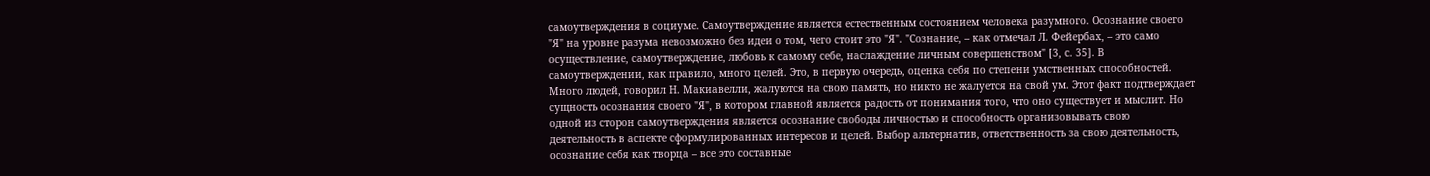самоутверждения в социуме. Самоутверждение является естественным состоянием человека разумного. Осознание своего "Я" на уровне разума невозможно без идеи о том, чего стоит это "Я". "Сознание, – как отмечал Л. Фейербах, – это само осуществление, самоутверждение, любовь к самому себе, наслаждение личным совершенством" [3, с. 35]. В самоутверждении, как правило, много целей. Это, в первую очередь, оценка себя по степени умственных способностей. Много людей, говорил Н. Макиавелли, жалуются на свою память, но никто не жалуется на свой ум. Этот факт подтверждает сущность осознания своего "Я", в котором главной является радость от понимания того, что оно существует и мыслит. Но одной из сторон самоутверждения является осознание свободы личностью и способность организовывать свою деятельность в аспекте сформулированных интересов и целей. Выбор альтернатив, ответственность за свою деятельность, осознание себя как творца – все это составные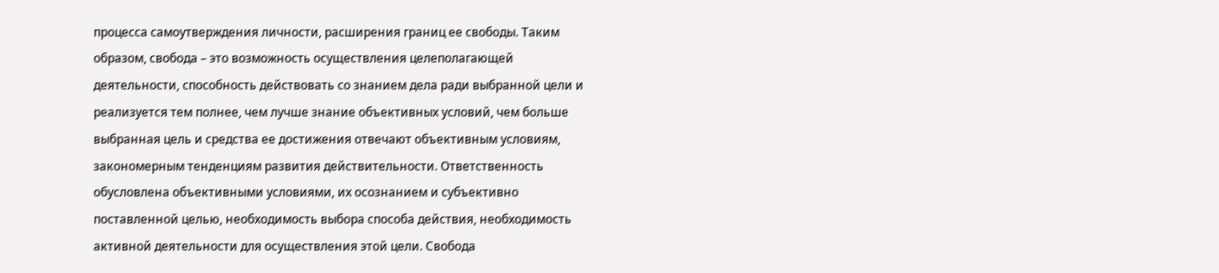процесса самоутверждения личности, расширения границ ее свободы. Таким образом, свобода – это возможность осуществления целеполагающей деятельности, способность действовать со знанием дела ради выбранной цели и реализуется тем полнее, чем лучше знание объективных условий, чем больше выбранная цель и средства ее достижения отвечают объективным условиям, закономерным тенденциям развития действительности. Ответственность обусловлена объективными условиями, их осознанием и субъективно поставленной целью, необходимость выбора способа действия, необходимость активной деятельности для осуществления этой цели. Свобода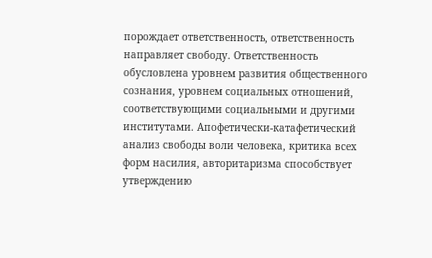порождает ответственность, ответственность направляет свободу. Ответственность обусловлена уровнем развития общественного сознания, уровнем социальных отношений, соответствующими социальными и другими институтами. Апофетически-катафетический анализ свободы воли человека, критика всех форм насилия, авторитаризма способствует утверждению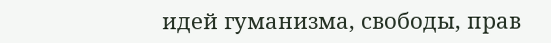идей гуманизма, свободы, прав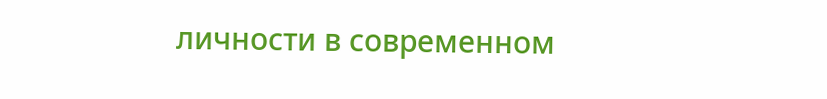личности в современном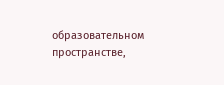образовательном пространстве,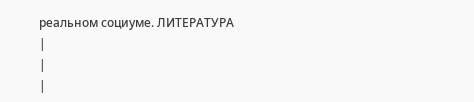реальном социуме. ЛИТЕРАТУРА
|
|
|